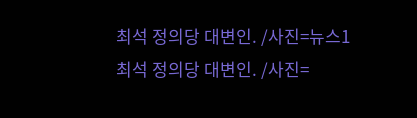최석 정의당 대변인. /사진=뉴스1
최석 정의당 대변인. /사진=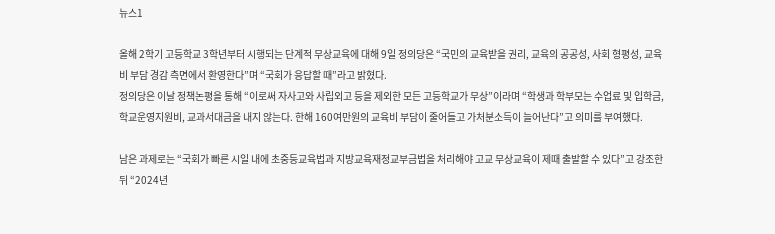뉴스1

올해 2학기 고등학교 3학년부터 시행되는 단계적 무상교육에 대해 9일 정의당은 “국민의 교육받을 권리, 교육의 공공성, 사회 형평성, 교육비 부담 경감 측면에서 환영한다”며 “국회가 응답할 때”라고 밝혔다.
정의당은 이날 정책논평을 통해 “이로써 자사고와 사립외고 등을 제외한 모든 고등학교가 무상”이라며 “학생과 학부모는 수업료 및 입학금, 학교운영지원비, 교과서대금을 내지 않는다. 한해 160여만원의 교육비 부담이 줄어들고 가처분소득이 늘어난다”고 의미를 부여했다.

남은 과제로는 “국회가 빠른 시일 내에 초중등교육법과 지방교육재정교부금법을 처리해야 고교 무상교육이 제때 출발할 수 있다”고 강조한 뒤 “2024년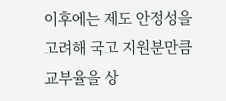이후에는 제도 안정성을 고려해 국고 지원분만큼 교부율을 상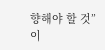향해야 할 것”이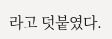라고 덧붙였다.